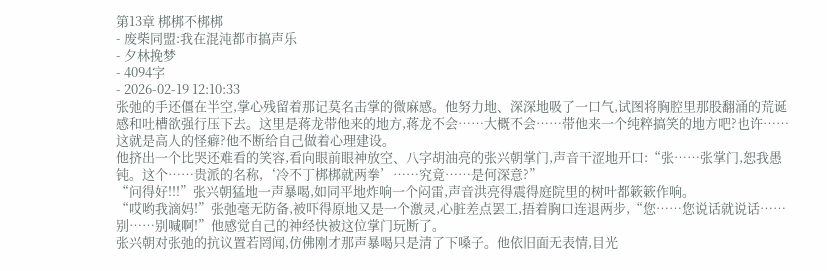第13章 梆梆不梆梆
- 废柴同盟:我在混沌都市搞声乐
- 夕林挽梦
- 4094字
- 2026-02-19 12:10:33
张弛的手还僵在半空,掌心残留着那记莫名击掌的微麻感。他努力地、深深地吸了一口气,试图将胸腔里那股翻涌的荒诞感和吐槽欲强行压下去。这里是蒋龙带他来的地方,蒋龙不会……大概不会……带他来一个纯粹搞笑的地方吧?也许……这就是高人的怪癖?他不断给自己做着心理建设。
他挤出一个比哭还难看的笑容,看向眼前眼神放空、八字胡油亮的张兴朝掌门,声音干涩地开口:“张……张掌门,恕我愚钝。这个……贵派的名称,‘冷不丁梆梆就两拳’……究竟……是何深意?”
“问得好!!!”张兴朝猛地一声暴喝,如同平地炸响一个闷雷,声音洪亮得震得庭院里的树叶都簌簌作响。
“哎哟我滴妈!”张弛毫无防备,被吓得原地又是一个激灵,心脏差点罢工,捂着胸口连退两步,“您……您说话就说话……别……别喊啊!”他感觉自己的神经快被这位掌门玩断了。
张兴朝对张弛的抗议置若罔闻,仿佛刚才那声暴喝只是清了下嗓子。他依旧面无表情,目光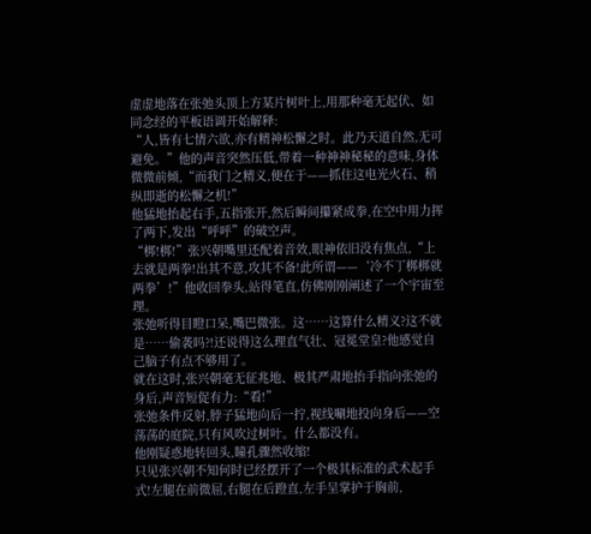虚虚地落在张弛头顶上方某片树叶上,用那种毫无起伏、如同念经的平板语调开始解释:
“人,皆有七情六欲,亦有精神松懈之时。此乃天道自然,无可避免。”他的声音突然压低,带着一种神神秘秘的意味,身体微微前倾,“而我门之精义,便在于——抓住这电光火石、稍纵即逝的松懈之机!”
他猛地抬起右手,五指张开,然后瞬间攥紧成拳,在空中用力挥了两下,发出“呼呼”的破空声。
“梆!梆!”张兴朝嘴里还配着音效,眼神依旧没有焦点,“上去就是两拳!出其不意,攻其不备!此所谓——‘冷不丁梆梆就两拳’!”他收回拳头,站得笔直,仿佛刚刚阐述了一个宇宙至理。
张弛听得目瞪口呆,嘴巴微张。这……这算什么精义?这不就是……偷袭吗?!还说得这么理直气壮、冠冕堂皇?他感觉自己脑子有点不够用了。
就在这时,张兴朝毫无征兆地、极其严肃地抬手指向张弛的身后,声音短促有力:“看!”
张弛条件反射,脖子猛地向后一拧,视线唰地投向身后——空荡荡的庭院,只有风吹过树叶。什么都没有。
他刚疑惑地转回头,瞳孔骤然收缩!
只见张兴朝不知何时已经摆开了一个极其标准的武术起手式!左腿在前微屈,右腿在后蹬直,左手呈掌护于胸前,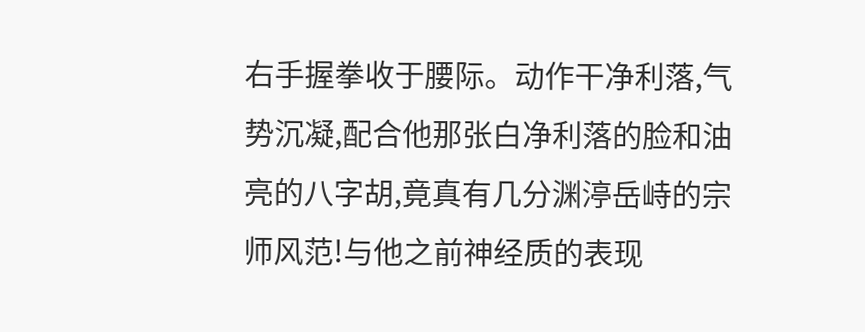右手握拳收于腰际。动作干净利落,气势沉凝,配合他那张白净利落的脸和油亮的八字胡,竟真有几分渊渟岳峙的宗师风范!与他之前神经质的表现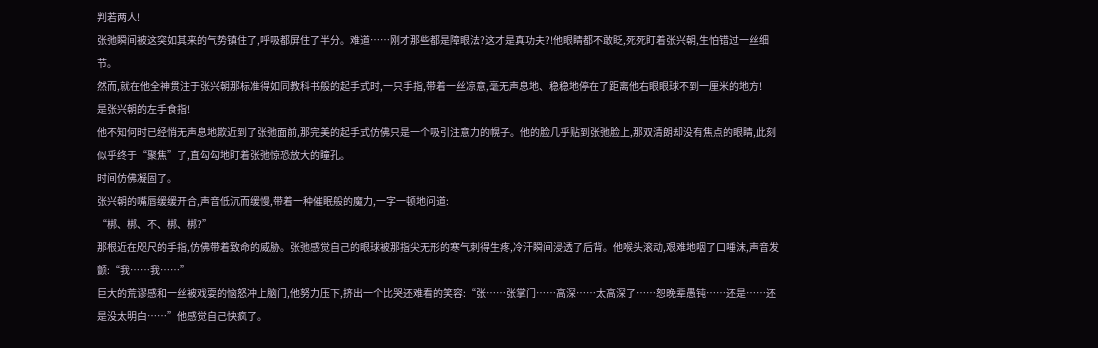判若两人!
张弛瞬间被这突如其来的气势镇住了,呼吸都屏住了半分。难道……刚才那些都是障眼法?这才是真功夫?!他眼睛都不敢眨,死死盯着张兴朝,生怕错过一丝细节。
然而,就在他全神贯注于张兴朝那标准得如同教科书般的起手式时,一只手指,带着一丝凉意,毫无声息地、稳稳地停在了距离他右眼眼球不到一厘米的地方!
是张兴朝的左手食指!
他不知何时已经悄无声息地欺近到了张弛面前,那完美的起手式仿佛只是一个吸引注意力的幌子。他的脸几乎贴到张弛脸上,那双清朗却没有焦点的眼睛,此刻似乎终于“聚焦”了,直勾勾地盯着张弛惊恐放大的瞳孔。
时间仿佛凝固了。
张兴朝的嘴唇缓缓开合,声音低沉而缓慢,带着一种催眠般的魔力,一字一顿地问道:
“梆、梆、不、梆、梆?”
那根近在咫尺的手指,仿佛带着致命的威胁。张弛感觉自己的眼球被那指尖无形的寒气刺得生疼,冷汗瞬间浸透了后背。他喉头滚动,艰难地咽了口唾沫,声音发颤:“我……我……”
巨大的荒谬感和一丝被戏耍的恼怒冲上脑门,他努力压下,挤出一个比哭还难看的笑容:“张……张掌门……高深……太高深了……恕晚辈愚钝……还是……还是没太明白……”他感觉自己快疯了。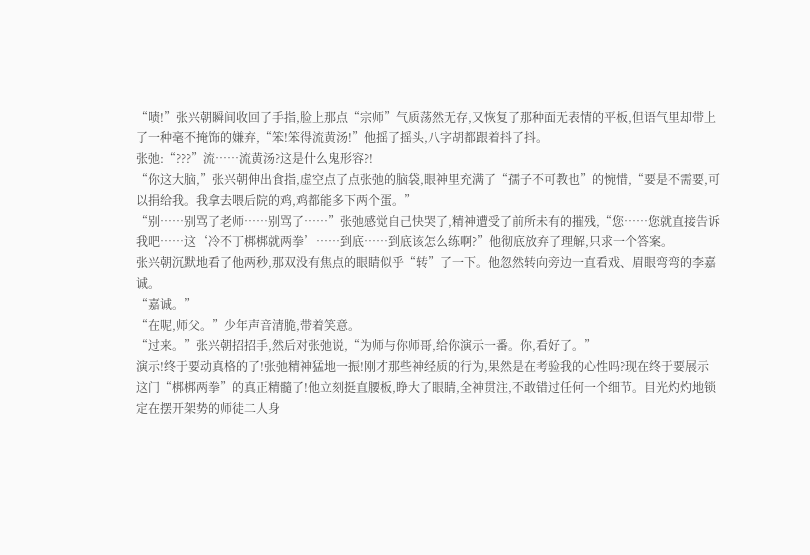“啧!”张兴朝瞬间收回了手指,脸上那点“宗师”气质荡然无存,又恢复了那种面无表情的平板,但语气里却带上了一种毫不掩饰的嫌弃,“笨!笨得流黄汤!”他摇了摇头,八字胡都跟着抖了抖。
张弛:“???”流……流黄汤?这是什么鬼形容?!
“你这大脑,”张兴朝伸出食指,虚空点了点张弛的脑袋,眼神里充满了“孺子不可教也”的惋惜,“要是不需要,可以捐给我。我拿去喂后院的鸡,鸡都能多下两个蛋。”
“别……别骂了老师……别骂了……”张弛感觉自己快哭了,精神遭受了前所未有的摧残,“您……您就直接告诉我吧……这‘冷不丁梆梆就两拳’……到底……到底该怎么练啊?”他彻底放弃了理解,只求一个答案。
张兴朝沉默地看了他两秒,那双没有焦点的眼睛似乎“转”了一下。他忽然转向旁边一直看戏、眉眼弯弯的李嘉诚。
“嘉诚。”
“在呢,师父。”少年声音清脆,带着笑意。
“过来。”张兴朝招招手,然后对张弛说,“为师与你师哥,给你演示一番。你,看好了。”
演示!终于要动真格的了!张弛精神猛地一振!刚才那些神经质的行为,果然是在考验我的心性吗?现在终于要展示这门“梆梆两拳”的真正精髓了!他立刻挺直腰板,睁大了眼睛,全神贯注,不敢错过任何一个细节。目光灼灼地锁定在摆开架势的师徒二人身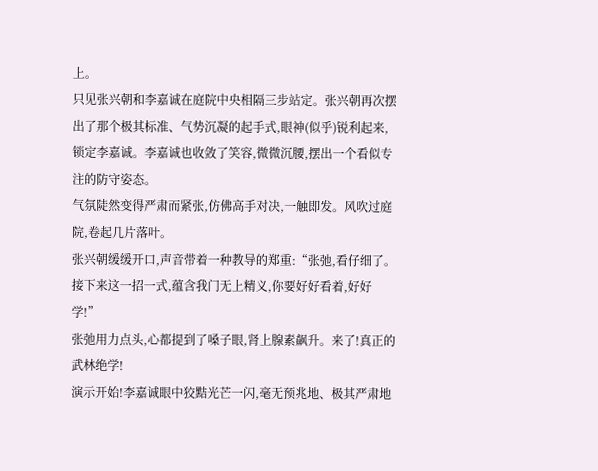上。
只见张兴朝和李嘉诚在庭院中央相隔三步站定。张兴朝再次摆出了那个极其标准、气势沉凝的起手式,眼神(似乎)锐利起来,锁定李嘉诚。李嘉诚也收敛了笑容,微微沉腰,摆出一个看似专注的防守姿态。
气氛陡然变得严肃而紧张,仿佛高手对决,一触即发。风吹过庭院,卷起几片落叶。
张兴朝缓缓开口,声音带着一种教导的郑重:“张弛,看仔细了。接下来这一招一式,蕴含我门无上精义,你要好好看着,好好学!”
张弛用力点头,心都提到了嗓子眼,肾上腺素飙升。来了!真正的武林绝学!
演示开始!李嘉诚眼中狡黠光芒一闪,毫无预兆地、极其严肃地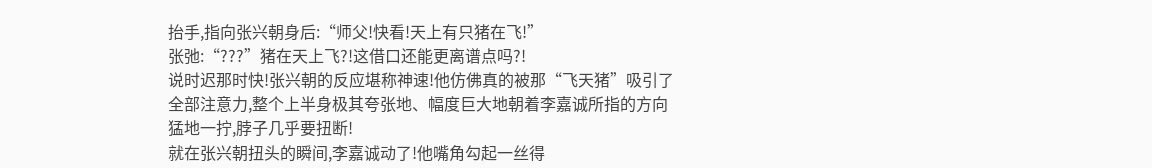抬手,指向张兴朝身后:“师父!快看!天上有只猪在飞!”
张弛:“???”猪在天上飞?!这借口还能更离谱点吗?!
说时迟那时快!张兴朝的反应堪称神速!他仿佛真的被那“飞天猪”吸引了全部注意力,整个上半身极其夸张地、幅度巨大地朝着李嘉诚所指的方向猛地一拧,脖子几乎要扭断!
就在张兴朝扭头的瞬间,李嘉诚动了!他嘴角勾起一丝得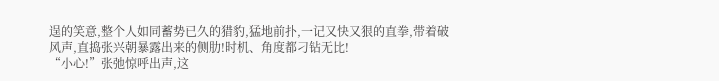逞的笑意,整个人如同蓄势已久的猎豹,猛地前扑,一记又快又狠的直拳,带着破风声,直捣张兴朝暴露出来的侧肋!时机、角度都刁钻无比!
“小心!”张弛惊呼出声,这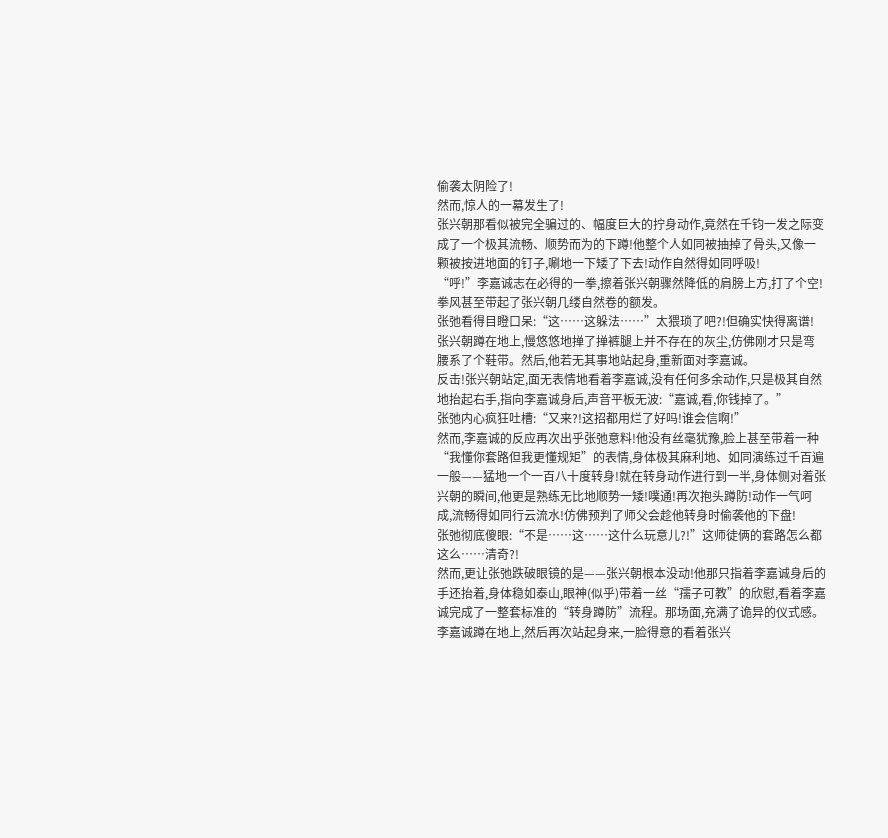偷袭太阴险了!
然而,惊人的一幕发生了!
张兴朝那看似被完全骗过的、幅度巨大的拧身动作,竟然在千钧一发之际变成了一个极其流畅、顺势而为的下蹲!他整个人如同被抽掉了骨头,又像一颗被按进地面的钉子,唰地一下矮了下去!动作自然得如同呼吸!
“呼!”李嘉诚志在必得的一拳,擦着张兴朝骤然降低的肩膀上方,打了个空!拳风甚至带起了张兴朝几缕自然卷的额发。
张弛看得目瞪口呆:“这……这躲法……”太猥琐了吧?!但确实快得离谱!
张兴朝蹲在地上,慢悠悠地掸了掸裤腿上并不存在的灰尘,仿佛刚才只是弯腰系了个鞋带。然后,他若无其事地站起身,重新面对李嘉诚。
反击!张兴朝站定,面无表情地看着李嘉诚,没有任何多余动作,只是极其自然地抬起右手,指向李嘉诚身后,声音平板无波:“嘉诚,看,你钱掉了。”
张弛内心疯狂吐槽:“又来?!这招都用烂了好吗!谁会信啊!”
然而,李嘉诚的反应再次出乎张弛意料!他没有丝毫犹豫,脸上甚至带着一种“我懂你套路但我更懂规矩”的表情,身体极其麻利地、如同演练过千百遍一般——猛地一个一百八十度转身!就在转身动作进行到一半,身体侧对着张兴朝的瞬间,他更是熟练无比地顺势一矮!噗通!再次抱头蹲防!动作一气呵成,流畅得如同行云流水!仿佛预判了师父会趁他转身时偷袭他的下盘!
张弛彻底傻眼:“不是……这……这什么玩意儿?!”这师徒俩的套路怎么都这么……清奇?!
然而,更让张弛跌破眼镜的是——张兴朝根本没动!他那只指着李嘉诚身后的手还抬着,身体稳如泰山,眼神(似乎)带着一丝“孺子可教”的欣慰,看着李嘉诚完成了一整套标准的“转身蹲防”流程。那场面,充满了诡异的仪式感。
李嘉诚蹲在地上,然后再次站起身来,一脸得意的看着张兴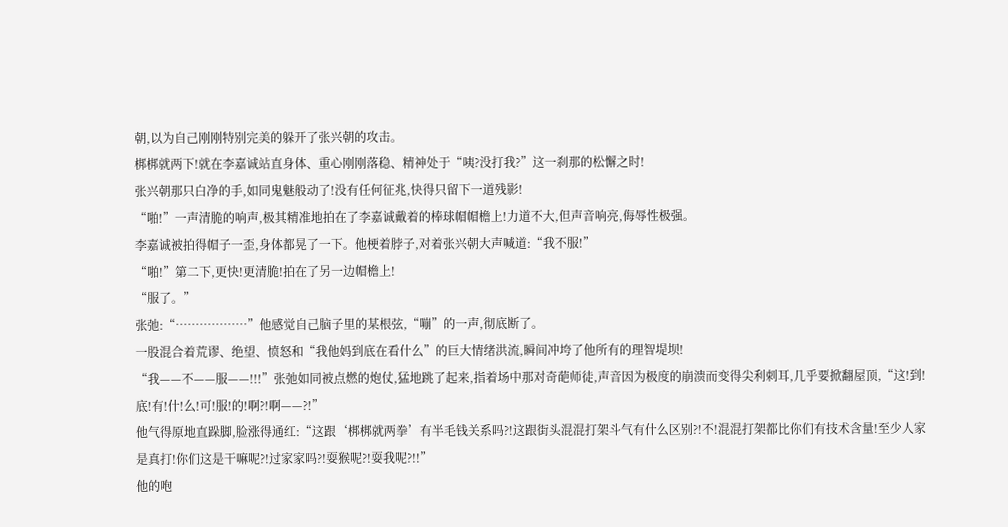朝,以为自己刚刚特别完美的躲开了张兴朝的攻击。
梆梆就两下!就在李嘉诚站直身体、重心刚刚落稳、精神处于“咦?没打我?”这一刹那的松懈之时!
张兴朝那只白净的手,如同鬼魅般动了!没有任何征兆,快得只留下一道残影!
“啪!”一声清脆的响声,极其精准地拍在了李嘉诚戴着的棒球帽帽檐上!力道不大,但声音响亮,侮辱性极强。
李嘉诚被拍得帽子一歪,身体都晃了一下。他梗着脖子,对着张兴朝大声喊道:“我不服!”
“啪!”第二下,更快!更清脆!拍在了另一边帽檐上!
“服了。”
张弛:“………………”他感觉自己脑子里的某根弦,“嘣”的一声,彻底断了。
一股混合着荒谬、绝望、愤怒和“我他妈到底在看什么”的巨大情绪洪流,瞬间冲垮了他所有的理智堤坝!
“我——不——服——!!!”张弛如同被点燃的炮仗,猛地跳了起来,指着场中那对奇葩师徒,声音因为极度的崩溃而变得尖利刺耳,几乎要掀翻屋顶,“这!到!底!有!什!么!可!服!的!啊?!啊——?!”
他气得原地直跺脚,脸涨得通红:“这跟‘梆梆就两拳’有半毛钱关系吗?!这跟街头混混打架斗气有什么区别?!不!混混打架都比你们有技术含量!至少人家是真打!你们这是干嘛呢?!过家家吗?!耍猴呢?!耍我呢?!!”
他的咆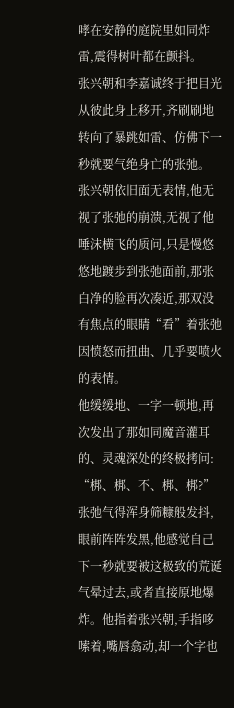哮在安静的庭院里如同炸雷,震得树叶都在颤抖。
张兴朝和李嘉诚终于把目光从彼此身上移开,齐刷刷地转向了暴跳如雷、仿佛下一秒就要气绝身亡的张弛。
张兴朝依旧面无表情,他无视了张弛的崩溃,无视了他唾沫横飞的质问,只是慢悠悠地踱步到张弛面前,那张白净的脸再次凑近,那双没有焦点的眼睛“看”着张弛因愤怒而扭曲、几乎要喷火的表情。
他缓缓地、一字一顿地,再次发出了那如同魔音灌耳的、灵魂深处的终极拷问:
“梆、梆、不、梆、梆?”
张弛气得浑身筛糠般发抖,眼前阵阵发黑,他感觉自己下一秒就要被这极致的荒诞气晕过去,或者直接原地爆炸。他指着张兴朝,手指哆嗦着,嘴唇翕动,却一个字也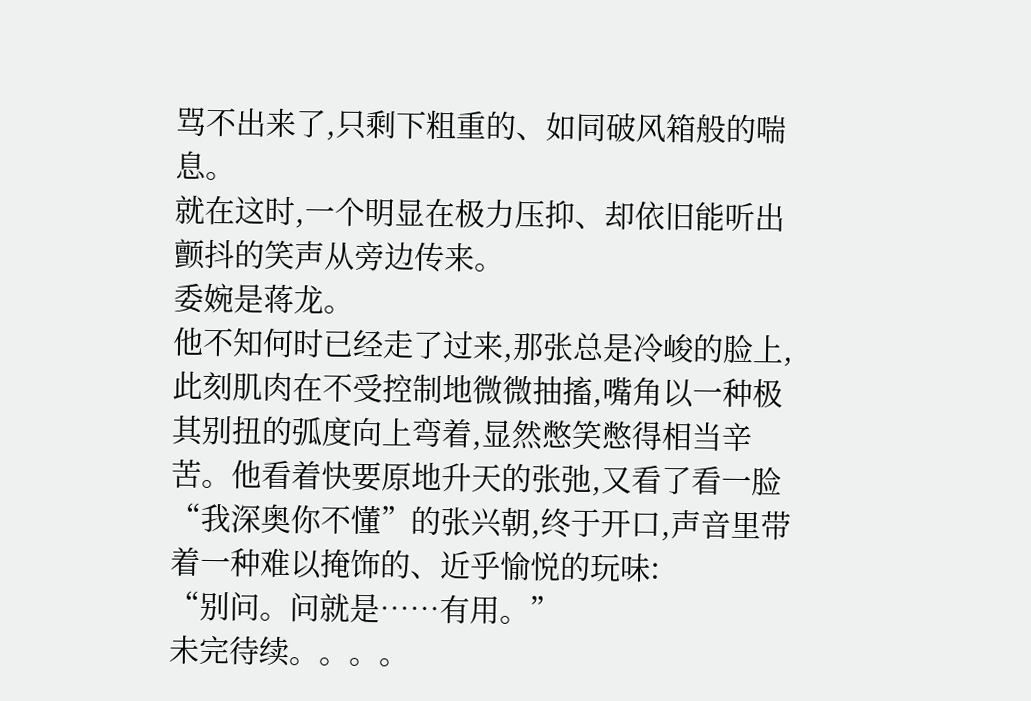骂不出来了,只剩下粗重的、如同破风箱般的喘息。
就在这时,一个明显在极力压抑、却依旧能听出颤抖的笑声从旁边传来。
委婉是蒋龙。
他不知何时已经走了过来,那张总是冷峻的脸上,此刻肌肉在不受控制地微微抽搐,嘴角以一种极其别扭的弧度向上弯着,显然憋笑憋得相当辛苦。他看着快要原地升天的张弛,又看了看一脸“我深奥你不懂”的张兴朝,终于开口,声音里带着一种难以掩饰的、近乎愉悦的玩味:
“别问。问就是……有用。”
未完待续。。。。